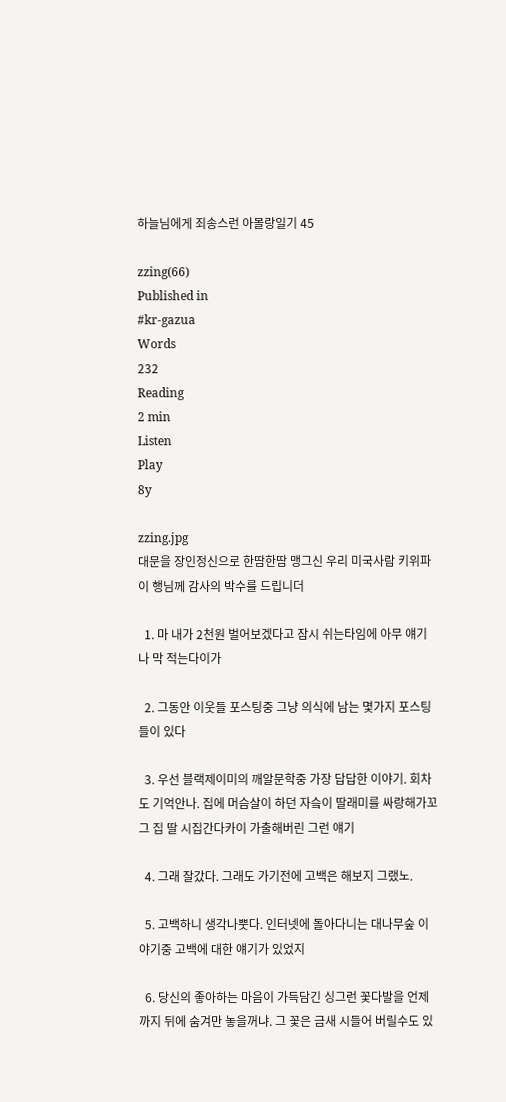하늘님에게 죄송스런 아몰랑일기 45

zzing(66)
Published in
#kr-gazua
Words
232
Reading
2 min
Listen
Play
8y

zzing.jpg
대문을 장인정신으로 한땀한땀 맹그신 우리 미국사람 키위파이 행님께 감사의 박수를 드립니더

  1. 마 내가 2천원 벌어보겠다고 잠시 쉬는타임에 아무 얘기나 막 적는다이가

  2. 그동안 이웃들 포스팅중 그냥 의식에 남는 몇가지 포스팅들이 있다

  3. 우선 블랙제이미의 깨알문학중 가장 답답한 이야기. 회차도 기억안나. 집에 머슴살이 하던 자슼이 딸래미를 싸랑해가꼬 그 집 딸 시집간다카이 가출해버린 그런 얘기

  4. 그래 잘갔다. 그래도 가기전에 고백은 해보지 그랬노.

  5. 고백하니 생각나뿟다. 인터넷에 돌아다니는 대나무숲 이야기중 고백에 대한 얘기가 있었지

  6. 당신의 좋아하는 마음이 가득담긴 싱그런 꽃다발을 언제까지 뒤에 숨겨만 놓을꺼냐. 그 꽃은 금새 시들어 버릴수도 있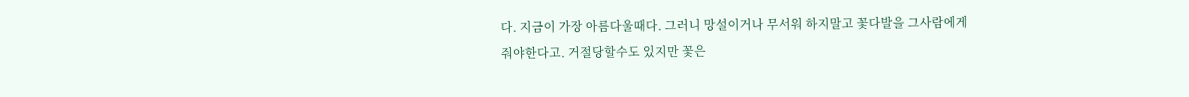다. 지금이 가장 아름다울때다. 그러니 망설이거나 무서워 하지말고 꽃다발을 그사람에게 줘야한다고. 거절당할수도 있지만 꽃은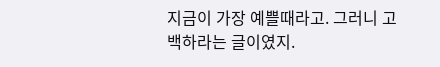지금이 가장 예쁠때라고. 그러니 고백하라는 글이였지.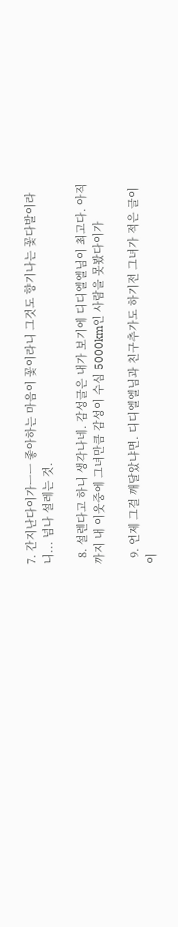7. 간지난다이가ㅡㅡ 좋아하는 마음이 꽃이라니 그것도 향기나는 꽃다발이라니... 넘나 설레는 것.

  8. 설렌다고 하니 생각나네. 감성글은 내가 보기에 디디엘엘님이 최고다. 아직까지 내 이웃중에 그녀만큼 감성이 수심 5000km인 사람을 못봤다이가

  9. 언제 그걸 깨달았냐면. 디디엘엘님과 친구추가도 하기전 그녀가 적은 글이 이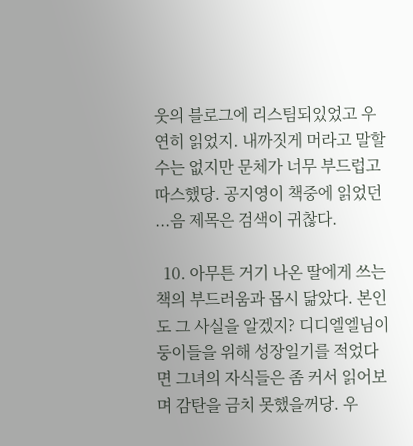웃의 블로그에 리스팀되있었고 우연히 읽었지. 내까짓게 머라고 말할수는 없지만 문체가 너무 부드럽고 따스했당. 공지영이 책중에 읽었던 ...음 제목은 검색이 귀찮다.

  10. 아무튼 거기 나온 딸에게 쓰는 책의 부드러움과 몹시 닮았다. 본인도 그 사실을 알겠지? 디디엘엘님이 둥이들을 위해 성장일기를 적었다면 그녀의 자식들은 좀 커서 읽어보며 감탄을 금치 못했을꺼당. 우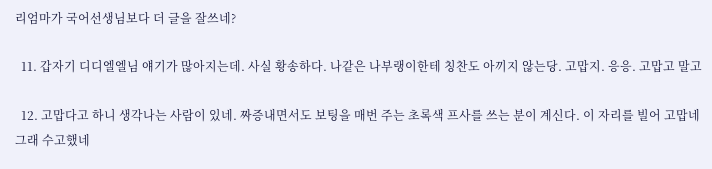리엄마가 국어선생님보다 더 글을 잘쓰네?

  11. 갑자기 디디엘엘님 얘기가 많아지는데. 사실 황송하다. 나같은 나부랭이한테 칭찬도 아끼지 않는당. 고맙지. 응응. 고맙고 말고

  12. 고맙다고 하니 생각나는 사람이 있네. 짜증내면서도 보팅을 매번 주는 초록색 프사를 쓰는 분이 계신다. 이 자리를 빌어 고맙네 그래 수고했네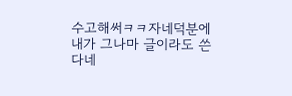수고해써ㅋㅋ자네덕분에 내가 그나마 글이라도 쓴다네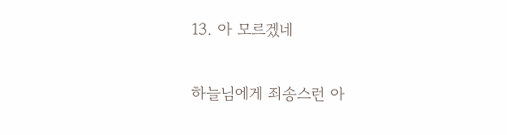13. 아 모르겠네

하늘님에게 죄송스런 아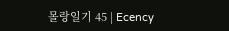몰랑일기 45 | Ecency